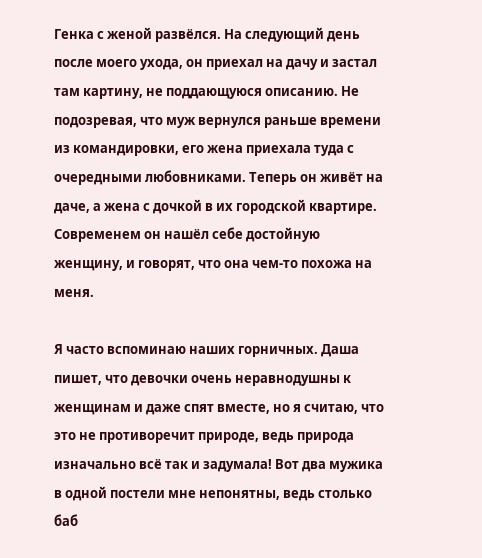Генка с женой развёлся. На следующий день после моего ухода, он приехал на дачу и застал там картину, не поддающуюся описанию. Не подозревая, что муж вернулся раньше времени из командировки, его жена приехала туда с очередными любовниками. Теперь он живёт на даче, а жена с дочкой в их городской квартире. Современем он нашёл себе достойную женщину, и говорят, что она чем-то похожа на меня.

Я часто вспоминаю наших горничных. Даша пишет, что девочки очень неравнодушны к женщинам и даже спят вместе, но я считаю, что это не противоречит природе, ведь природа изначально всё так и задумала! Вот два мужика в одной постели мне непонятны, ведь столько баб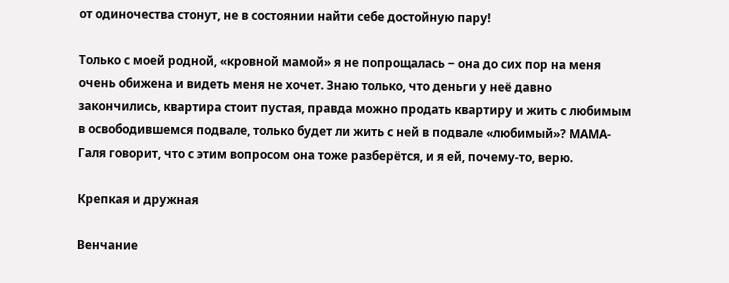от одиночества стонут, не в состоянии найти себе достойную пару!

Только с моей родной, «кровной мамой» я не попрощалась ‒ она до сих пор на меня очень обижена и видеть меня не хочет. Знаю только, что деньги у неё давно закончились, квартира стоит пустая, правда можно продать квартиру и жить с любимым в освободившемся подвале, только будет ли жить с ней в подвале «любимый»? МАМА-Галя говорит, что с этим вопросом она тоже разберётся, и я ей, почему-то, верю.

Крепкая и дружная

Венчание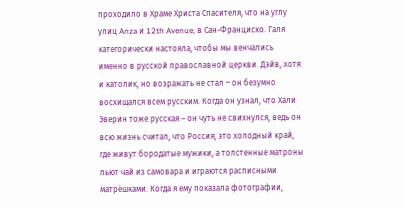проходило в Храме Христа Спасителя, что на углу улиц Anza и 12th Avenue, в Сан-Франциско. Галя категорически настояла, чтобы мы венчались именно в русской православной церкви. Дэйв, хотя и католик, но возражать не стал ‒ он безумно восхищался всем русским. Когда он узнал, что Хали Эверин тоже русская – он чуть не свихнулся, ведь он всю жизнь считал, что Россия, это холодный край, где живут бородатые мужики, а толстенные матроны пьют чай из самовара и играются расписными матрёшками. Когда я ему показала фотографии,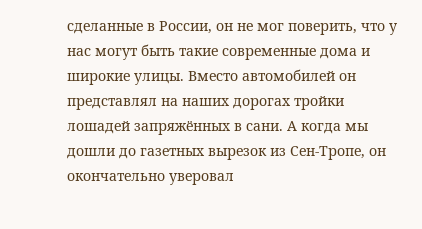сделанные в России, он не мог поверить, что у нас могут быть такие современные дома и широкие улицы. Вместо автомобилей он представлял на наших дорогах тройки лошадей запряжённых в сани. А когда мы дошли до газетных вырезок из Сен-Тропе, он окончательно уверовал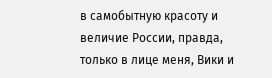в самобытную красоту и величие России, правда, только в лице меня, Вики и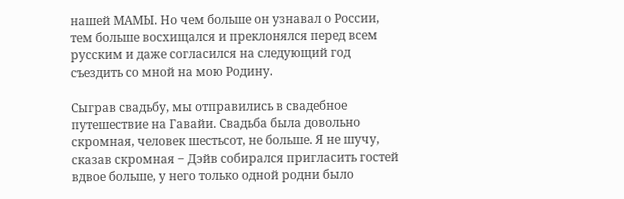нашей МАМЫ. Но чем больше он узнавал о России, тем больше восхищался и преклонялся перед всем русским и даже согласился на следующий год съездить со мной на мою Родину.

Сыграв свадьбу, мы отправились в свадебное путешествие на Гавайи. Свадьба была довольно скромная, человек шестьсот, не больше. Я не шучу, сказав скромная ‒ Дэйв собирался пригласить гостей вдвое больше, у него только одной родни было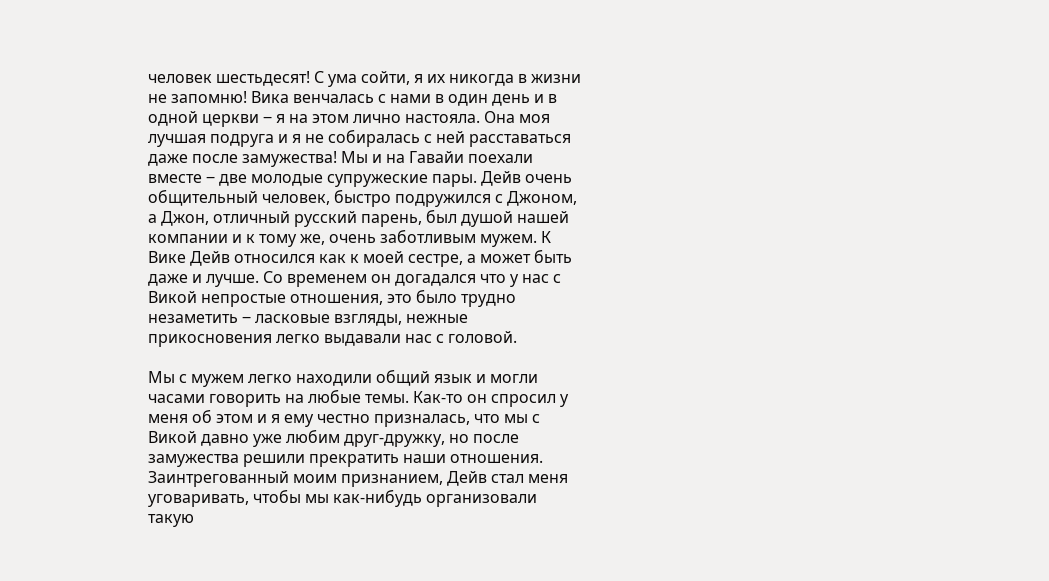человек шестьдесят! С ума сойти, я их никогда в жизни не запомню! Вика венчалась с нами в один день и в одной церкви ‒ я на этом лично настояла. Она моя лучшая подруга и я не собиралась с ней расставаться даже после замужества! Мы и на Гавайи поехали вместе ‒ две молодые супружеские пары. Дейв очень общительный человек, быстро подружился с Джоном, а Джон, отличный русский парень, был душой нашей компании и к тому же, очень заботливым мужем. К Вике Дейв относился как к моей сестре, а может быть даже и лучше. Со временем он догадался что у нас с Викой непростые отношения, это было трудно незаметить ‒ ласковые взгляды, нежные прикосновения легко выдавали нас с головой.

Мы с мужем легко находили общий язык и могли часами говорить на любые темы. Как-то он спросил у меня об этом и я ему честно призналась, что мы с Викой давно уже любим друг-дружку, но после замужества решили прекратить наши отношения. Заинтрегованный моим признанием, Дейв стал меня уговаривать, чтобы мы как-нибудь организовали такую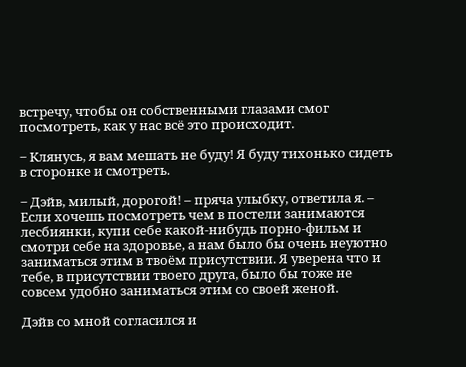встречу, чтобы он собственными глазами смог посмотреть, как у нас всё это происходит.

‒ Клянусь, я вам мешать не буду! Я буду тихонько сидеть в сторонке и смотреть.

‒ Дэйв, милый, дорогой! – пряча улыбку, ответила я. – Если хочешь посмотреть чем в постели занимаются лесбиянки, купи себе какой-нибудь порно-фильм и смотри себе на здоровье, а нам было бы очень неуютно заниматься этим в твоём присутствии. Я уверена что и тебе, в присутствии твоего друга, было бы тоже не совсем удобно заниматься этим со своей женой.

Дэйв со мной согласился и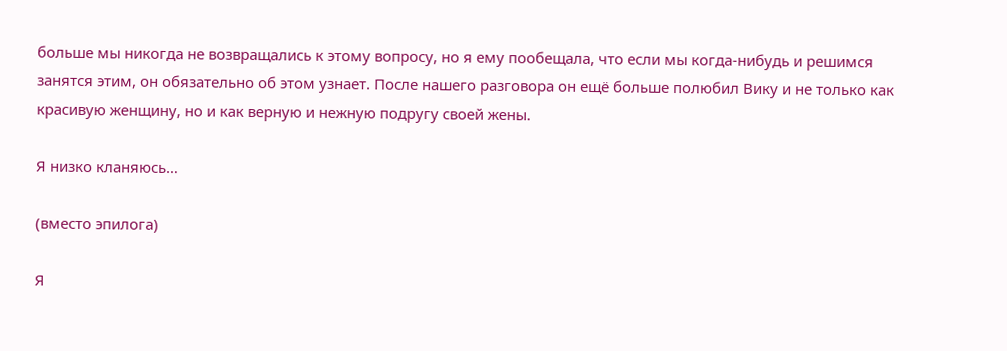больше мы никогда не возвращались к этому вопросу, но я ему пообещала, что если мы когда-нибудь и решимся занятся этим, он обязательно об этом узнает. После нашего разговора он ещё больше полюбил Вику и не только как красивую женщину, но и как верную и нежную подругу своей жены.

Я низко кланяюсь…

(вместо эпилога)

Я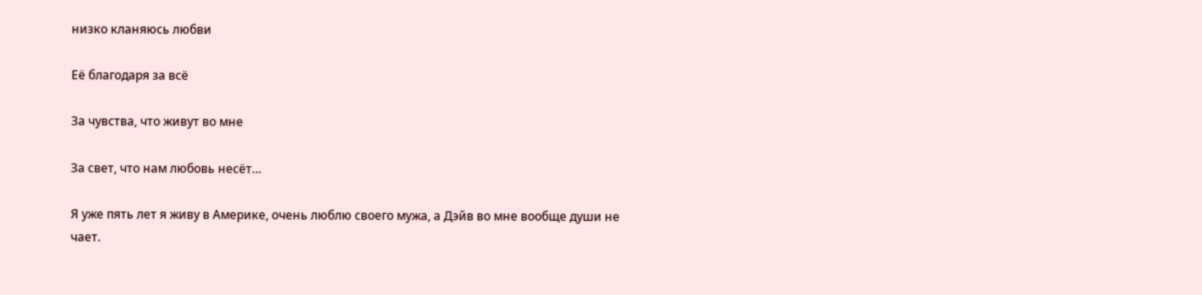низко кланяюсь любви

Её благодаря за всё

За чувства, что живут во мне

За свет, что нам любовь несёт…

Я уже пять лет я живу в Америке, очень люблю своего мужа, а Дэйв во мне вообще души не чает.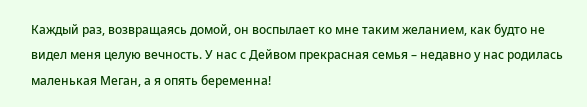Каждый раз, возвращаясь домой, он воспылает ко мне таким желанием, как будто не видел меня целую вечность. У нас с Дейвом прекрасная семья – недавно у нас родилась маленькая Меган, а я опять беременна!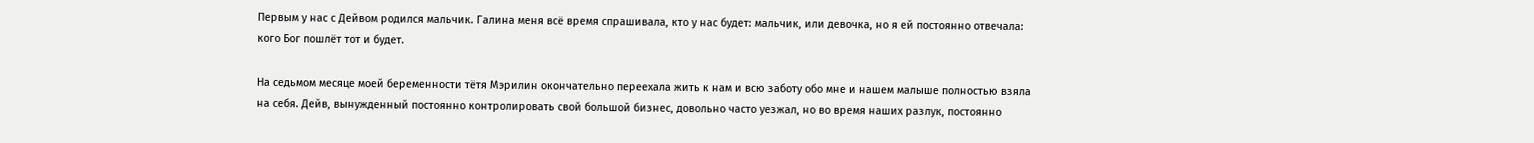Первым у нас с Дейвом родился мальчик. Галина меня всё время спрашивала, кто у нас будет: мальчик, или девочка, но я ей постоянно отвечала: кого Бог пошлёт тот и будет.

На седьмом месяце моей беременности тётя Мэрилин окончательно переехала жить к нам и всю заботу обо мне и нашем малыше полностью взяла на себя. Дейв, вынужденный постоянно контролировать свой большой бизнес, довольно часто уезжал, но во время наших разлук, постоянно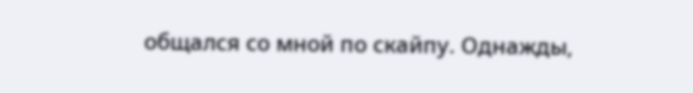общался со мной по скайпу. Однажды,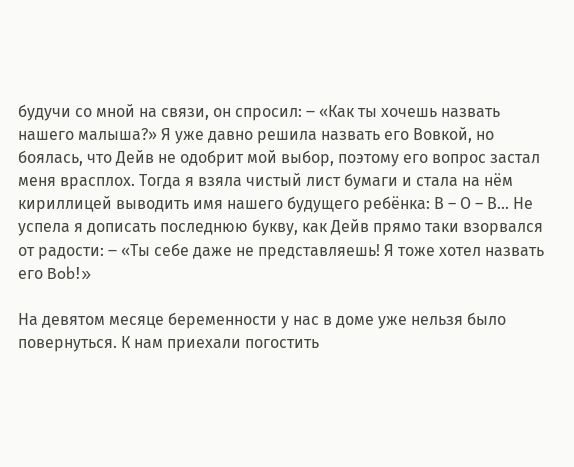будучи со мной на связи, он спросил: ‒ «Как ты хочешь назвать нашего малыша?» Я уже давно решила назвать его Вовкой, но боялась, что Дейв не одобрит мой выбор, поэтому его вопрос застал меня врасплох. Тогда я взяла чистый лист бумаги и стала на нём кириллицей выводить имя нашего будущего ребёнка: В – О – В… Не успела я дописать последнюю букву, как Дейв прямо таки взорвался от радости: ‒ «Ты себе даже не представляешь! Я тоже хотел назвать его Bob!»

На девятом месяце беременности у нас в доме уже нельзя было повернуться. К нам приехали погостить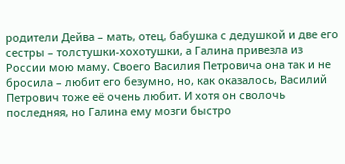родители Дейва – мать, отец, бабушка с дедушкой и две его сестры – толстушки-хохотушки, а Галина привезла из России мою маму. Своего Василия Петровича она так и не бросила – любит его безумно, но, как оказалось, Василий Петрович тоже её очень любит. И хотя он сволочь последняя, но Галина ему мозги быстро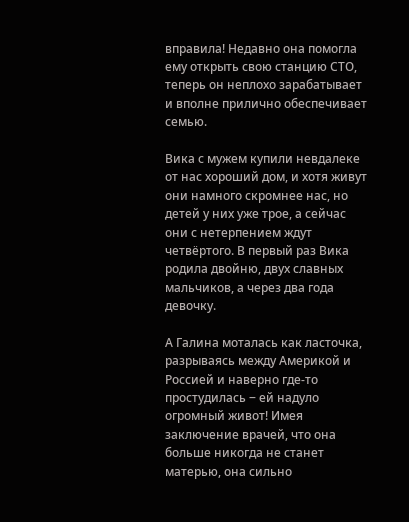вправила! Недавно она помогла ему открыть свою станцию СТО, теперь он неплохо зарабатывает и вполне прилично обеспечивает семью.

Вика с мужем купили невдалеке от нас хороший дом, и хотя живут они намного скромнее нас, но детей у них уже трое, а сейчас они с нетерпением ждут четвёртого. В первый раз Вика родила двойню, двух славных мальчиков, а через два года девочку.

А Галина моталась как ласточка, разрываясь между Америкой и Россией и наверно где-то простудилась ‒ ей надуло огромный живот! Имея заключение врачей, что она больше никогда не станет матерью, она сильно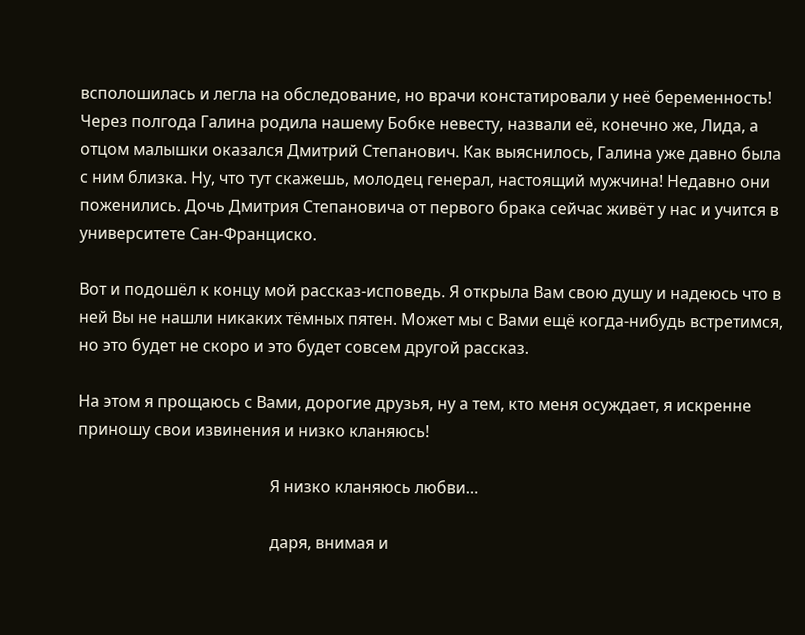всполошилась и легла на обследование, но врачи констатировали у неё беременность! Через полгода Галина родила нашему Бобке невесту, назвали её, конечно же, Лида, а отцом малышки оказался Дмитрий Степанович. Как выяснилось, Галина уже давно была с ним близка. Ну, что тут скажешь, молодец генерал, настоящий мужчина! Недавно они поженились. Дочь Дмитрия Степановича от первого брака сейчас живёт у нас и учится в университете Сан-Франциско.

Вот и подошёл к концу мой рассказ-исповедь. Я открыла Вам свою душу и надеюсь что в ней Вы не нашли никаких тёмных пятен. Может мы с Вами ещё когда-нибудь встретимся, но это будет не скоро и это будет совсем другой рассказ.

На этом я прощаюсь с Вами, дорогие друзья, ну а тем, кто меня осуждает, я искренне приношу свои извинения и низко кланяюсь!

                                                Я низко кланяюсь любви…

                                                даря, внимая и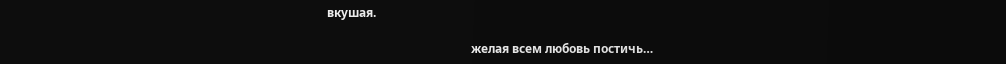вкушая.

                                                желая всем любовь постичь…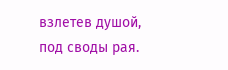взлетев душой, под своды рая.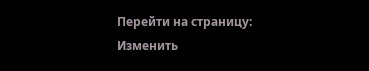Перейти на страницу:
Изменить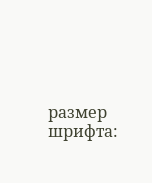размер шрифта: